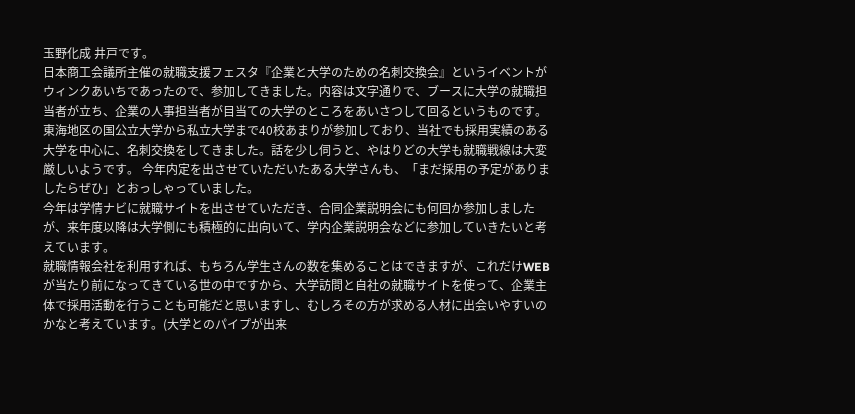玉野化成 井戸です。
日本商工会議所主催の就職支援フェスタ『企業と大学のための名刺交換会』というイベントがウィンクあいちであったので、参加してきました。内容は文字通りで、ブースに大学の就職担当者が立ち、企業の人事担当者が目当ての大学のところをあいさつして回るというものです。
東海地区の国公立大学から私立大学まで40校あまりが参加しており、当社でも採用実績のある大学を中心に、名刺交換をしてきました。話を少し伺うと、やはりどの大学も就職戦線は大変厳しいようです。 今年内定を出させていただいたある大学さんも、「まだ採用の予定がありましたらぜひ」とおっしゃっていました。
今年は学情ナビに就職サイトを出させていただき、合同企業説明会にも何回か参加しましたが、来年度以降は大学側にも積極的に出向いて、学内企業説明会などに参加していきたいと考えています。
就職情報会社を利用すれば、もちろん学生さんの数を集めることはできますが、これだけWEBが当たり前になってきている世の中ですから、大学訪問と自社の就職サイトを使って、企業主体で採用活動を行うことも可能だと思いますし、むしろその方が求める人材に出会いやすいのかなと考えています。(大学とのパイプが出来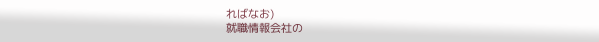ればなお)
就職情報会社の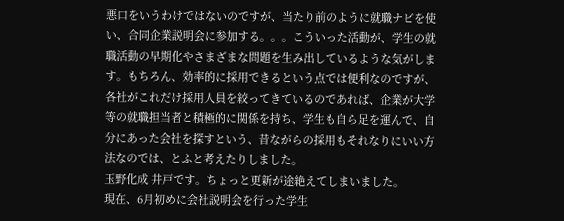悪口をいうわけではないのですが、当たり前のように就職ナビを使い、合同企業説明会に参加する。。。こういった活動が、学生の就職活動の早期化やさまざまな問題を生み出しているような気がします。もちろん、効率的に採用できるという点では便利なのですが、各社がこれだけ採用人員を絞ってきているのであれば、企業が大学等の就職担当者と積極的に関係を持ち、学生も自ら足を運んで、自分にあった会社を探すという、昔ながらの採用もそれなりにいい方法なのでは、とふと考えたりしました。
玉野化成 井戸です。ちょっと更新が途絶えてしまいました。
現在、6月初めに会社説明会を行った学生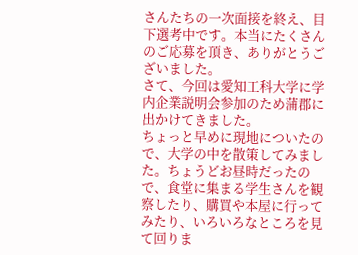さんたちの一次面接を終え、目下選考中です。本当にたくさんのご応募を頂き、ありがとうございました。
さて、今回は愛知工科大学に学内企業説明会参加のため蒲郡に出かけてきました。
ちょっと早めに現地についたので、大学の中を散策してみました。ちょうどお昼時だったので、食堂に集まる学生さんを観察したり、購買や本屋に行ってみたり、いろいろなところを見て回りま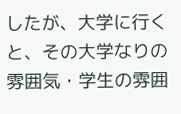したが、大学に行くと、その大学なりの雰囲気・学生の雰囲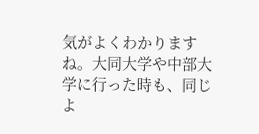気がよくわかりますね。大同大学や中部大学に行った時も、同じよ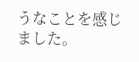うなことを感じました。